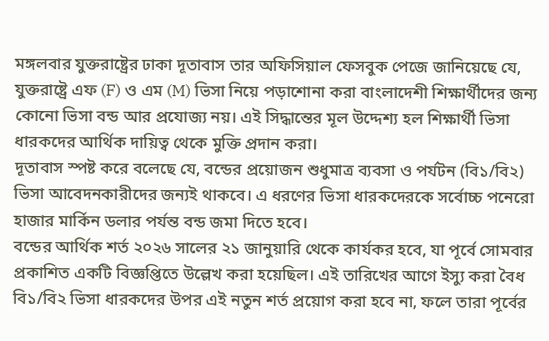মঙ্গলবার যুক্তরাষ্ট্রের ঢাকা দূতাবাস তার অফিসিয়াল ফেসবুক পেজে জানিয়েছে যে, যুক্তরাষ্ট্রে এফ (F) ও এম (M) ভিসা নিয়ে পড়াশোনা করা বাংলাদেশী শিক্ষার্থীদের জন্য কোনো ভিসা বন্ড আর প্রযোজ্য নয়। এই সিদ্ধান্তের মূল উদ্দেশ্য হল শিক্ষার্থী ভিসা ধারকদের আর্থিক দায়িত্ব থেকে মুক্তি প্রদান করা।
দূতাবাস স্পষ্ট করে বলেছে যে, বন্ডের প্রয়োজন শুধুমাত্র ব্যবসা ও পর্যটন (বি১/বি২) ভিসা আবেদনকারীদের জন্যই থাকবে। এ ধরণের ভিসা ধারকদেরকে সর্বোচ্চ পনেরো হাজার মার্কিন ডলার পর্যন্ত বন্ড জমা দিতে হবে।
বন্ডের আর্থিক শর্ত ২০২৬ সালের ২১ জানুয়ারি থেকে কার্যকর হবে, যা পূর্বে সোমবার প্রকাশিত একটি বিজ্ঞপ্তিতে উল্লেখ করা হয়েছিল। এই তারিখের আগে ইস্যু করা বৈধ বি১/বি২ ভিসা ধারকদের উপর এই নতুন শর্ত প্রয়োগ করা হবে না, ফলে তারা পূর্বের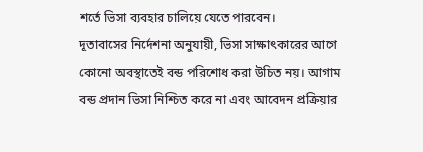শর্তে ভিসা ব্যবহার চালিয়ে যেতে পারবেন।
দূতাবাসের নির্দেশনা অনুযায়ী, ভিসা সাক্ষাৎকারের আগে কোনো অবস্থাতেই বন্ড পরিশোধ করা উচিত নয়। আগাম বন্ড প্রদান ভিসা নিশ্চিত করে না এবং আবেদন প্রক্রিয়ার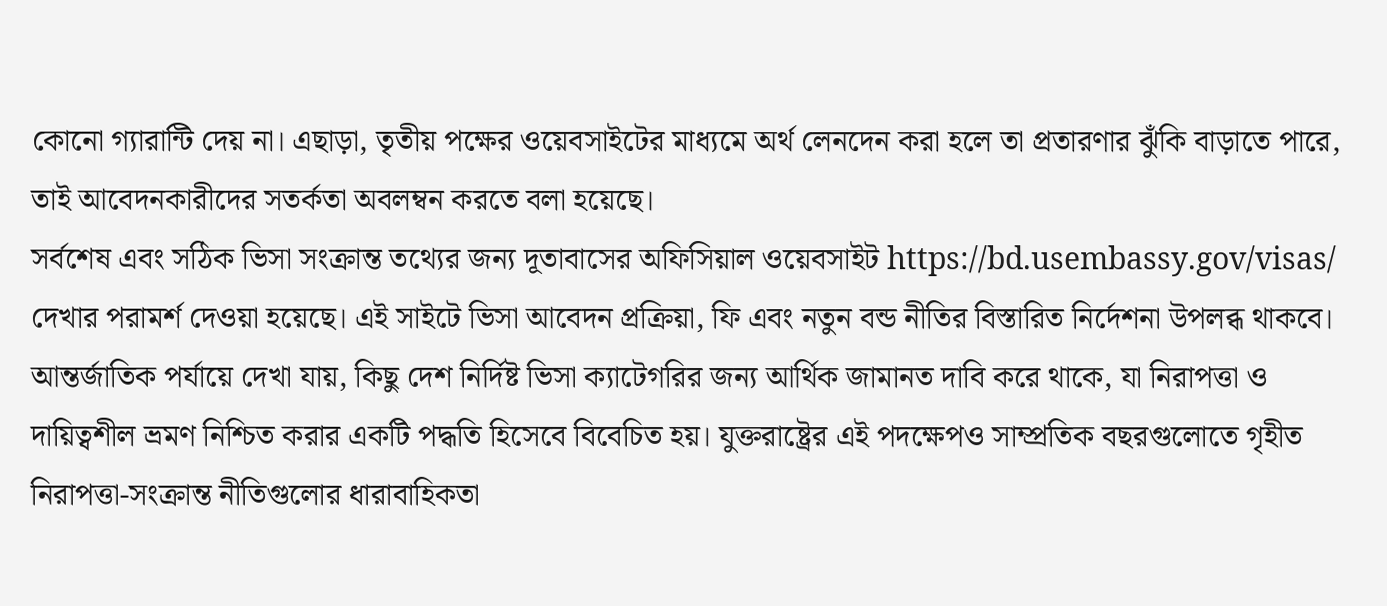কোনো গ্যারান্টি দেয় না। এছাড়া, তৃতীয় পক্ষের ওয়েবসাইটের মাধ্যমে অর্থ লেনদেন করা হলে তা প্রতারণার ঝুঁকি বাড়াতে পারে, তাই আবেদনকারীদের সতর্কতা অবলম্বন করতে বলা হয়েছে।
সর্বশেষ এবং সঠিক ভিসা সংক্রান্ত তথ্যের জন্য দূতাবাসের অফিসিয়াল ওয়েবসাইট https://bd.usembassy.gov/visas/ দেখার পরামর্শ দেওয়া হয়েছে। এই সাইটে ভিসা আবেদন প্রক্রিয়া, ফি এবং নতুন বন্ড নীতির বিস্তারিত নির্দেশনা উপলব্ধ থাকবে।
আন্তর্জাতিক পর্যায়ে দেখা যায়, কিছু দেশ নির্দিষ্ট ভিসা ক্যাটেগরির জন্য আর্থিক জামানত দাবি করে থাকে, যা নিরাপত্তা ও দায়িত্বশীল ভ্রমণ নিশ্চিত করার একটি পদ্ধতি হিসেবে বিবেচিত হয়। যুক্তরাষ্ট্রের এই পদক্ষেপও সাম্প্রতিক বছরগুলোতে গৃহীত নিরাপত্তা-সংক্রান্ত নীতিগুলোর ধারাবাহিকতা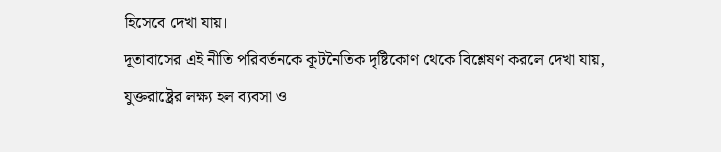হিসেবে দেখা যায়।
দূতাবাসের এই নীতি পরিবর্তনকে কূটনৈতিক দৃষ্টিকোণ থেকে বিশ্লেষণ করলে দেখা যায়, যুক্তরাষ্ট্রের লক্ষ্য হল ব্যবসা ও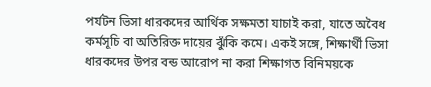পর্যটন ভিসা ধারকদের আর্থিক সক্ষমতা যাচাই করা, যাতে অবৈধ কর্মসূচি বা অতিরিক্ত দায়ের ঝুঁকি কমে। একই সঙ্গে, শিক্ষার্থী ভিসা ধারকদের উপর বন্ড আরোপ না করা শিক্ষাগত বিনিময়কে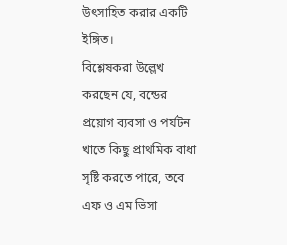উৎসাহিত করার একটি ইঙ্গিত।
বিশ্লেষকরা উল্লেখ করছেন যে, বন্ডের প্রয়োগ ব্যবসা ও পর্যটন খাতে কিছু প্রাথমিক বাধা সৃষ্টি করতে পারে, তবে এফ ও এম ভিসা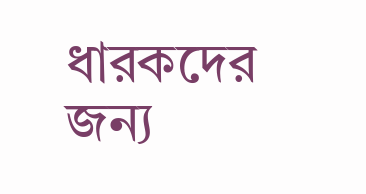ধারকদের জন্য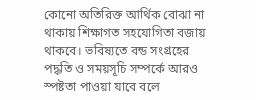কোনো অতিরিক্ত আর্থিক বোঝা না থাকায় শিক্ষাগত সহযোগিতা বজায় থাকবে। ভবিষ্যতে বন্ড সংগ্রহের পদ্ধতি ও সময়সূচি সম্পর্কে আরও স্পষ্টতা পাওয়া যাবে বলে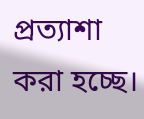প্রত্যাশা করা হচ্ছে।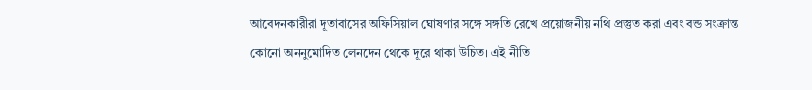আবেদনকারীরা দূতাবাসের অফিসিয়াল ঘোষণার সঙ্গে সঙ্গতি রেখে প্রয়োজনীয় নথি প্রস্তুত করা এবং বন্ড সংক্রান্ত কোনো অননুমোদিত লেনদেন থেকে দূরে থাকা উচিত। এই নীতি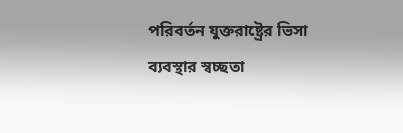পরিবর্তন যুক্তরাষ্ট্রের ভিসা ব্যবস্থার স্বচ্ছতা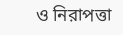ও নিরাপত্তা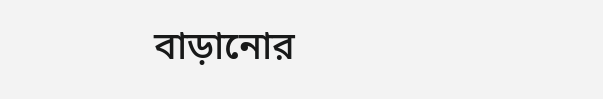বাড়ানোর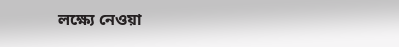লক্ষ্যে নেওয়া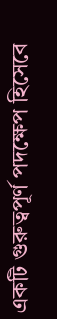একটি গুরুত্বপূর্ণ পদক্ষেপ হিসেবে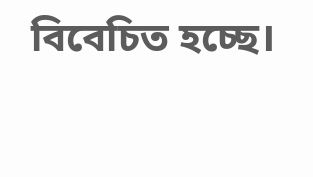বিবেচিত হচ্ছে।